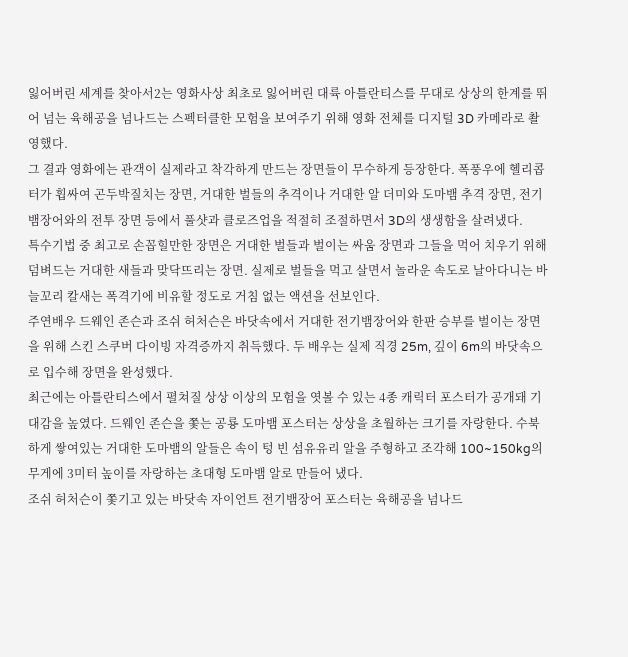잃어버린 세계를 찾아서2는 영화사상 최초로 잃어버린 대륙 아틀란티스를 무대로 상상의 한계를 뛰어 넘는 육해공을 넘나드는 스펙터클한 모험을 보여주기 위해 영화 전체를 디지털 3D 카메라로 촬영했다.
그 결과 영화에는 관객이 실제라고 착각하게 만드는 장면들이 무수하게 등장한다. 폭풍우에 헬리콥터가 휩싸여 곤두박질치는 장면, 거대한 벌들의 추격이나 거대한 알 더미와 도마뱀 추격 장면, 전기뱀장어와의 전투 장면 등에서 풀샷과 클로즈업을 적절히 조절하면서 3D의 생생함을 살려냈다.
특수기법 중 최고로 손꼽힐만한 장면은 거대한 벌들과 벌이는 싸움 장면과 그들을 먹어 치우기 위해 덤벼드는 거대한 새들과 맞닥뜨리는 장면. 실제로 벌들을 먹고 살면서 놀라운 속도로 날아다니는 바늘꼬리 칼새는 폭격기에 비유할 정도로 거침 없는 액션을 선보인다.
주연배우 드웨인 존슨과 조쉬 허처슨은 바닷속에서 거대한 전기뱀장어와 한판 승부를 벌이는 장면을 위해 스킨 스쿠버 다이빙 자격증까지 취득했다. 두 배우는 실제 직경 25m, 깊이 6m의 바닷속으로 입수해 장면을 완성했다.
최근에는 아틀란티스에서 펼쳐질 상상 이상의 모험을 엿볼 수 있는 4종 캐릭터 포스터가 공개돼 기대감을 높였다. 드웨인 존슨을 쫓는 공룡 도마뱀 포스터는 상상을 초월하는 크기를 자랑한다. 수북하게 쌓여있는 거대한 도마뱀의 알들은 속이 텅 빈 섬유유리 알을 주형하고 조각해 100~150kg의 무게에 3미터 높이를 자랑하는 초대형 도마뱀 알로 만들어 냈다.
조쉬 허처슨이 쫓기고 있는 바닷속 자이언트 전기뱀장어 포스터는 육해공을 넘나드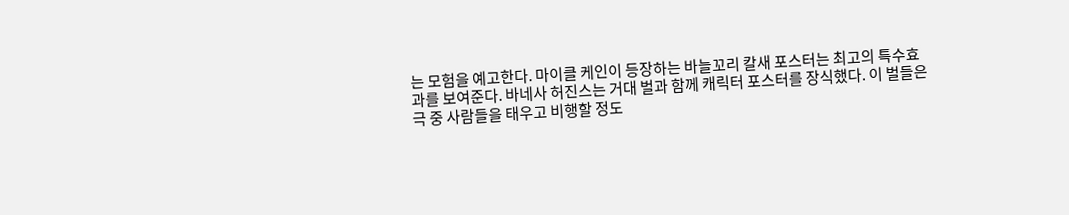는 모험을 예고한다. 마이클 케인이 등장하는 바늘꼬리 칼새 포스터는 최고의 특수효과를 보여준다. 바네사 허진스는 거대 벌과 함께 캐릭터 포스터를 장식했다. 이 벌들은 극 중 사람들을 태우고 비행할 정도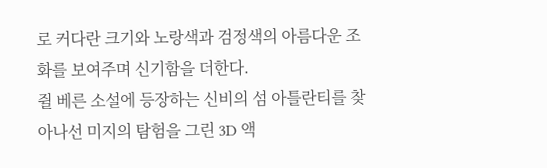로 커다란 크기와 노랑색과 검정색의 아름다운 조화를 보여주며 신기함을 더한다.
쥘 베른 소설에 등장하는 신비의 섬 아틀란티를 찾아나선 미지의 탐험을 그린 3D 액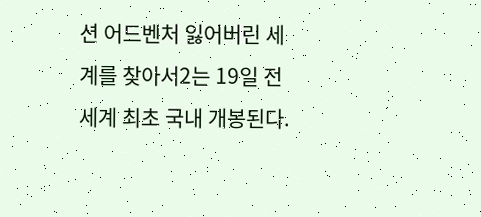션 어드벤처 잃어버린 세계를 찾아서2는 19일 전세계 최초 국내 개봉된다.